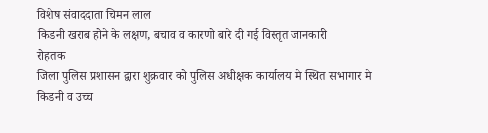विशेष संवाददाता चिमन लाल
किडनी खराब होने के लक्षण, बचाव व कारणो बारे दी गई विस्तृत जानकारी
रोहतक
जिला पुलिस प्रशासन द्वारा शुक्रवार को पुलिस अधीक्षक कार्यालय मे स्थित सभागार मे किडनी व उच्च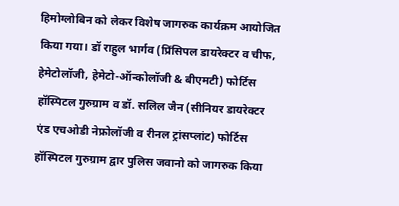हिमोग्लोबिन को लेकर विशेष जागरुक कार्यक्रम आयोजित किया गया। डॉ राहुल भार्गव (प्रिंसिपल डायरेक्टर व चीफ, हेमेटोलॉजी, हेमेटो-ऑन्कोलॉजी & बीएमटी) फोर्टिस हॉस्पिटल गुरुग्राम व डॉ. सलिल जैन (सीनियर डायरेक्टर एंड एचओडी नेफ्रोलॉजी व रीनल ट्रांसप्लांट) फोर्टिस हॉस्पिटल गुरुग्राम द्वार पुलिस जवानो को जागरुक किया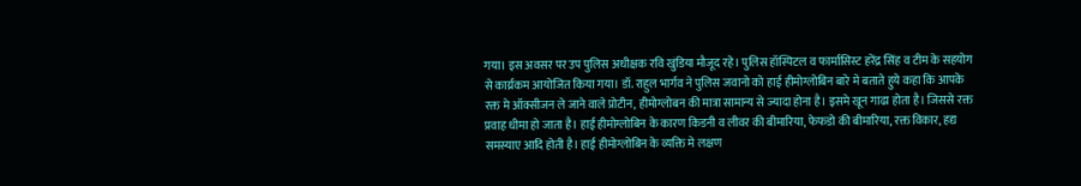गया। इस अवसर पर उप पुलिस अधीक्षक रवि खुंडिया मौजूद रहे। पुलिस हॉस्पिटल व फार्मासिस्ट हरेंद्र सिंह व टीम के सहयोग से कार्य्रकम आयोजित किया गया। डॉ. राहुल भार्गव ने पुलिस जवानो को हाई हीमोग्लोबिन बारे मे बताते हुये कहा कि आपके रक्त मे ऑक्सीजन ले जाने वाले प्रोटीन, हीमोग्लोबन की मात्रा सामान्य से ज्यादा होना है। इसमे खून गाढा होता है। जिससे रक्त प्रवाह धीमा हो जाता है। हाई हीमोग्लोबिन के कारण किडनी व लीवर की बीमारिया, फेफडो की बीमारिया, रक्त विकार, हद्य समस्याए आदि होती है। हाई हीमोग्लोबिन के व्यक्ति मे लक्षण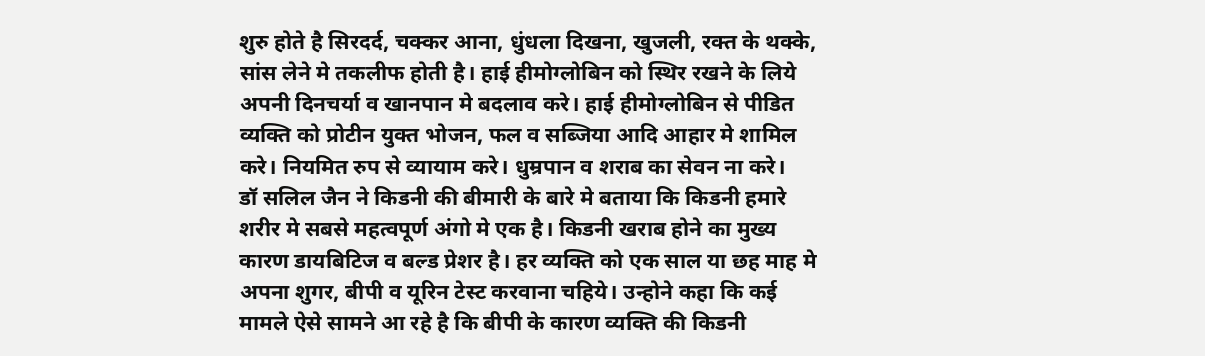शुरु होते है सिरदर्द, चक्कर आना, धुंधला दिखना, खुजली, रक्त के थक्के, सांस लेने मे तकलीफ होती है। हाई हीमोग्लोबिन को स्थिर रखने के लिये अपनी दिनचर्या व खानपान मे बदलाव करे। हाई हीमोग्लोबिन से पीडित व्यक्ति को प्रोटीन युक्त भोजन, फल व सब्जिया आदि आहार मे शामिल करे। नियमित रुप से व्यायाम करे। धुम्रपान व शराब का सेवन ना करे।
डॉ सलिल जैन ने किडनी की बीमारी के बारे मे बताया कि किडनी हमारे शरीर मे सबसे महत्वपूर्ण अंगो मे एक है। किडनी खराब होने का मुख्य कारण डायबिटिज व बल्ड प्रेशर है। हर व्यक्ति को एक साल या छह माह मे अपना शुगर, बीपी व यूरिन टेस्ट करवाना चहिये। उन्होने कहा कि कई मामले ऐसे सामने आ रहे है कि बीपी के कारण व्यक्ति की किडनी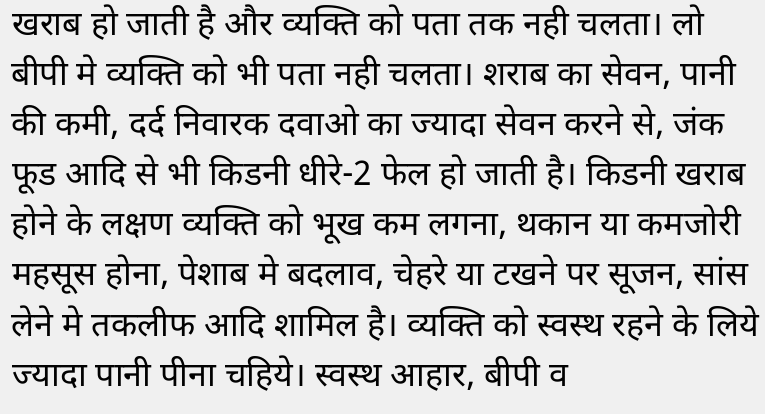खराब हो जाती है और व्यक्ति को पता तक नही चलता। लो बीपी मे व्यक्ति को भी पता नही चलता। शराब का सेवन, पानी की कमी, दर्द निवारक दवाओ का ज्यादा सेवन करने से, जंक फूड आदि से भी किडनी धीरे-2 फेल हो जाती है। किडनी खराब होने के लक्षण व्यक्ति को भूख कम लगना, थकान या कमजोरी महसूस होना, पेशाब मे बदलाव, चेहरे या टखने पर सूजन, सांस लेने मे तकलीफ आदि शामिल है। व्यक्ति को स्वस्थ रहने के लिये ज्यादा पानी पीना चहिये। स्वस्थ आहार, बीपी व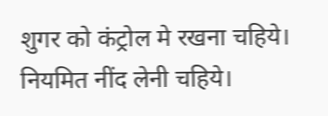शुगर को कंट्रोल मे रखना चहिये। नियमित नींद लेनी चहिये।